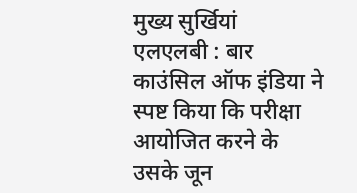मुख्य सुर्खियां
एलएलबी : बार काउंसिल ऑफ इंडिया ने स्पष्ट किया कि परीक्षा आयोजित करने के उसके जून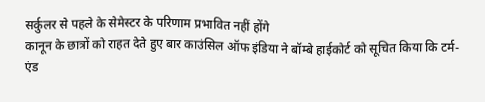सर्कुलर से पहले के सेमेस्टर के परिणाम प्रभावित नहीं होंगे
कानून के छात्रों को राहत देते हुए बार काउंसिल ऑफ इंडिया ने बॉम्बे हाईकोर्ट को सूचित किया कि टर्म-एंड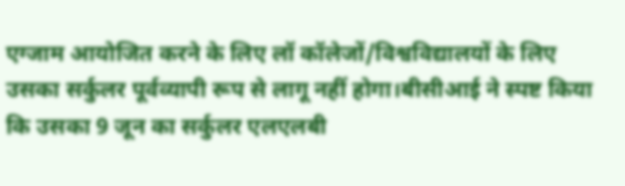एग्जाम आयोजित करने के लिए लॉ कॉलेजों/विश्वविद्यालयों के लिए उसका सर्कुलर पूर्वव्यापी रूप से लागू नहीं होगा।बीसीआई ने स्पष्ट किया कि उसका 9 जून का सर्कुलर एलएलबी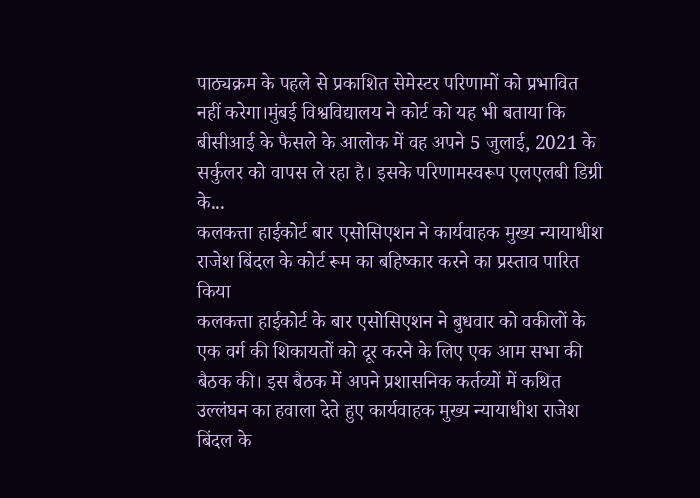पाठ्यक्रम के पहले से प्रकाशित सेमेस्टर परिणामों को प्रभावित नहीं करेगा।मुंबई विश्वविद्यालय ने कोर्ट को यह भी बताया कि बीसीआई के फैसले के आलोक में वह अपने 5 जुलाई, 2021 के सर्कुलर को वापस ले रहा है। इसके परिणामस्वरूप एलएलबी डिग्री के...
कलकत्ता हाईकोर्ट बार एसोसिएशन ने कार्यवाहक मुख्य न्यायाधीश राजेश बिंदल के कोर्ट रूम का बहिष्कार करने का प्रस्ताव पारित किया
कलकत्ता हाईकोर्ट के बार एसोसिएशन ने बुधवार को वकीलों के एक वर्ग की शिकायतों को दूर करने के लिए एक आम सभा की बैठक की। इस बैठक में अपने प्रशासनिक कर्तव्यों में कथित उल्लंघन का हवाला देते हुए कार्यवाहक मुख्य न्यायाधीश राजेश बिंदल के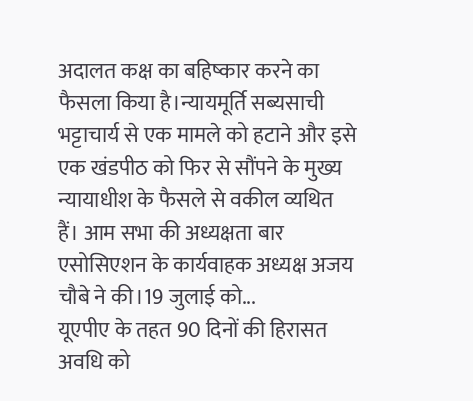अदालत कक्ष का बहिष्कार करने का फैसला किया है।न्यायमूर्ति सब्यसाची भट्टाचार्य से एक मामले को हटाने और इसे एक खंडपीठ को फिर से सौंपने के मुख्य न्यायाधीश के फैसले से वकील व्यथित हैं। आम सभा की अध्यक्षता बार एसोसिएशन के कार्यवाहक अध्यक्ष अजय चौबे ने की।19 जुलाई को...
यूएपीए के तहत 90 दिनों की हिरासत अवधि को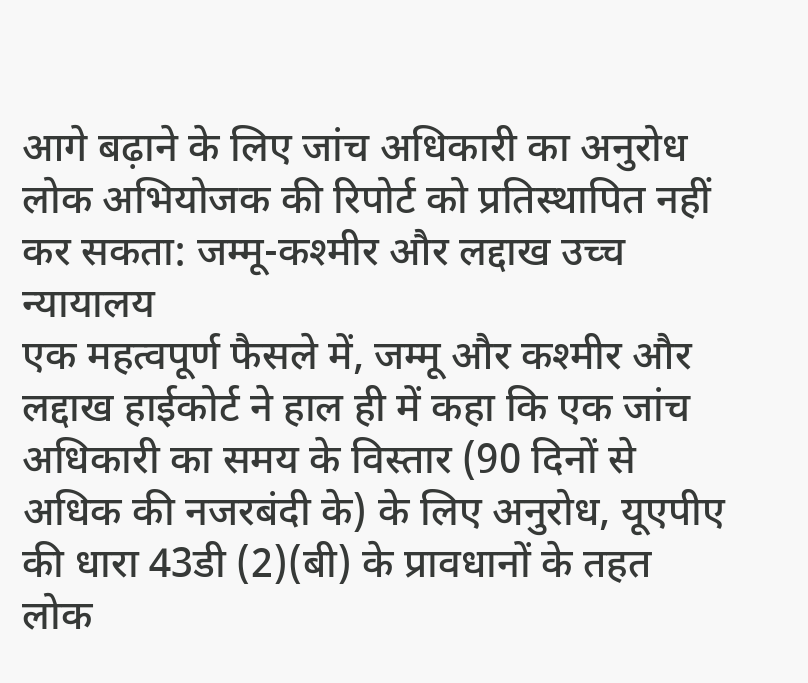आगे बढ़ाने के लिए जांच अधिकारी का अनुरोध लोक अभियोजक की रिपोर्ट को प्रतिस्थापित नहीं कर सकता: जम्मू-कश्मीर और लद्दाख उच्च न्यायालय
एक महत्वपूर्ण फैसले में, जम्मू और कश्मीर और लद्दाख हाईकोर्ट ने हाल ही में कहा कि एक जांच अधिकारी का समय के विस्तार (90 दिनों से अधिक की नजरबंदी के) के लिए अनुरोध, यूएपीए की धारा 43डी (2)(बी) के प्रावधानों के तहत लोक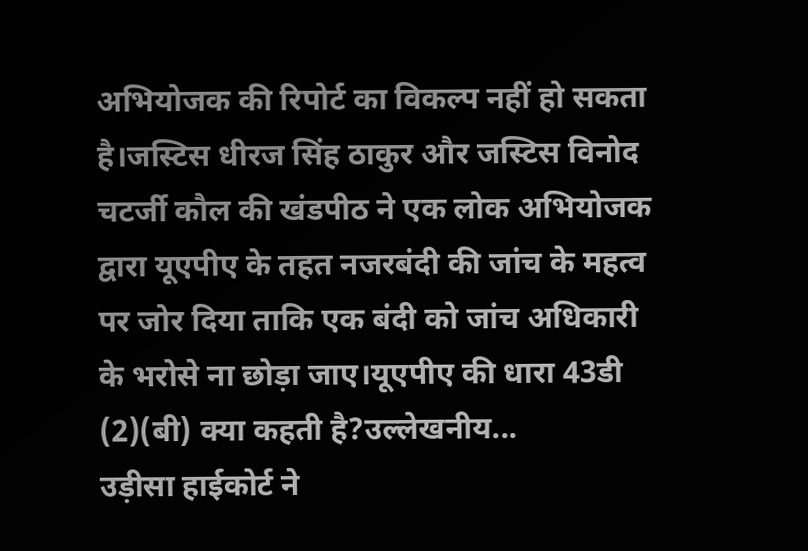अभियोजक की रिपोर्ट का विकल्प नहीं हो सकता है।जस्टिस धीरज सिंह ठाकुर और जस्टिस विनोद चटर्जी कौल की खंडपीठ ने एक लोक अभियोजक द्वारा यूएपीए के तहत नजरबंदी की जांच के महत्व पर जोर दिया ताकि एक बंदी को जांच अधिकारी के भरोसे ना छोड़ा जाए।यूएपीए की धारा 43डी (2)(बी) क्या कहती है?उल्लेखनीय...
उड़ीसा हाईकोर्ट ने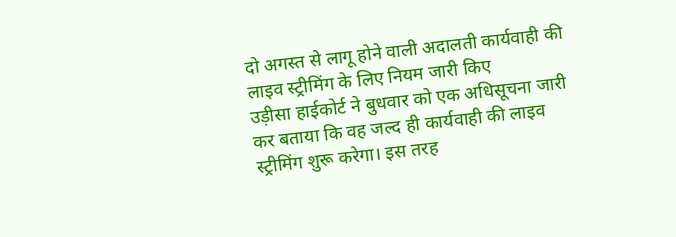दो अगस्त से लागू होने वाली अदालती कार्यवाही की लाइव स्ट्रीमिंग के लिए नियम जारी किए
उड़ीसा हाईकोर्ट ने बुधवार को एक अधिसूचना जारी कर बताया कि वह जल्द ही कार्यवाही की लाइव स्ट्रीमिंग शुरू करेगा। इस तरह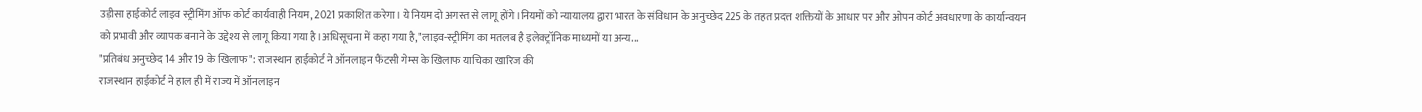उड़ीसा हाईकोर्ट लाइव स्ट्रीमिंग ऑफ कोर्ट कार्यवाही नियम, 2021 प्रकाशित करेगा। ये नियम दो अगस्त से लागू होंगे।नियमों को न्यायालय द्वारा भारत के संविधान के अनुच्छेद 225 के तहत प्रदत्त शक्तियों के आधार पर और ओपन कोर्ट अवधारणा के कार्यान्वयन को प्रभावी और व्यापक बनाने के उद्देश्य से लागू किया गया है।अधिसूचना में कहा गया है,"लाइव-स्ट्रीमिंग का मतलब है इलेक्ट्रॉनिक माध्यमों या अन्य...
"प्रतिबंध अनुच्छेद 14 और 19 के खिलाफ": राजस्थान हाईकोर्ट ने ऑनलाइन फैंटसी गेम्स के खिलाफ याचिका खारिज की
राजस्थान हाईकोर्ट ने हाल ही में राज्य में ऑनलाइन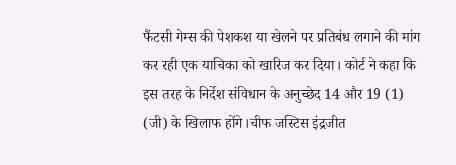फैंटसी गेम्स की पेशकश या खेलने पर प्रतिबंध लगाने की मांग कर रही एक याचिका को खारिज कर दिया। कोर्ट ने कहा कि इस तरह के निर्देश संविधान के अनुच्छेद 14 और 19 (1) (जी) के खिलाफ होंगे।चीफ जस्टिस इंद्रजीत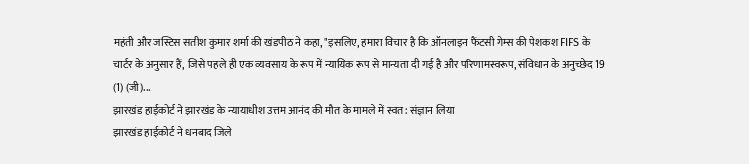महंती और जस्टिस सतीश कुमार शर्मा की खंडपीठ ने कहा, "इसलिए, हमारा विचार है कि ऑनलाइन फैंटसी गेम्स की पेशकश FIFS के चार्टर के अनुसार हैं, जिसे पहले ही एक व्यवसाय के रूप में न्यायिक रूप से मान्यता दी गई है और परिणामस्वरूप, संविधान के अनुच्छेद 19 (1) (जी)...
झारखंड हाईकोर्ट ने झारखंड के न्यायाधीश उत्तम आनंद की मौत के मामले में स्वत: संज्ञान लिया
झारखंड हाईकोर्ट ने धनबाद जिले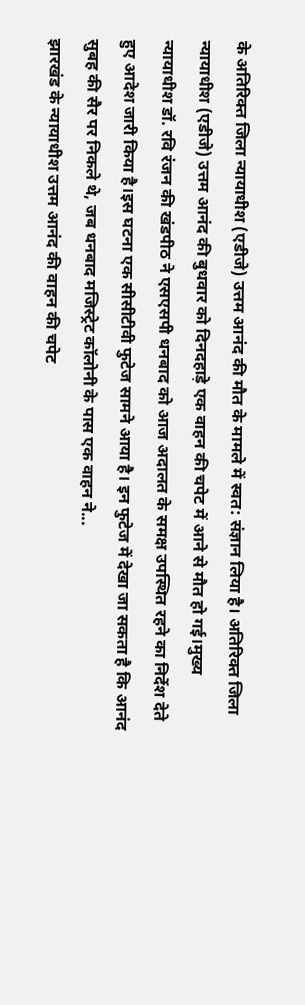के अतिरिक्त जिला न्यायाधीश (एडीजे) उत्तम आनंद की मौत के मामले में स्वत: संज्ञान लिया है। अतिरिक्त जिला न्यायाधीश (एडीजे) उत्तम आनंद की बुधवार को दिनदहाड़े एक वाहन की चपेट में आने से मौत हो गई।मुख्य न्यायाधीश डॉ. रवि रंजन की खंडपीठ ने एसएसपी धनबाद को आज अदालत के समक्ष उपस्थित रहने का निर्देश देते हुए आदेश जारी किया है।इस घटना एक सीसीटीवी फुटेज सामने आया है। इन फुटेज में देखा जा सकता है कि आनंद सुबह की सैर पर निकले थे, जब धनबाद मजिस्ट्रेट कॉलोनी के पास एक वाहन ने...
झारखंड के न्यायाधीश उत्तम आनंद की वाहन की चपेट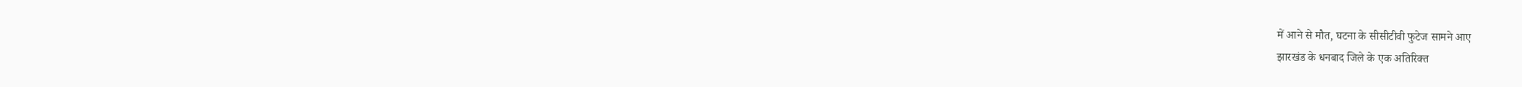में आने से मौत, घटना के सीसीटीवी फुटेज सामने आए
झारखंड के धनबाद जिले के एक अतिरिक्त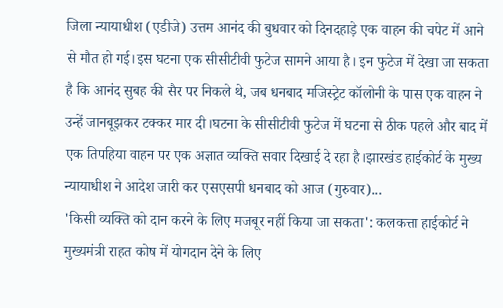जिला न्यायाधीश (एडीजे) उत्तम आनंद की बुधवार को दिनदहाड़े एक वाहन की चपेट में आने से मौत हो गई।इस घटना एक सीसीटीवी फुटेज सामने आया है। इन फुटेज में देखा जा सकता है कि आनंद सुबह की सैर पर निकले थे, जब धनबाद मजिस्ट्रेट कॉलोनी के पास एक वाहन ने उन्हें जानबूझकर टक्कर मार दी।घटना के सीसीटीवी फुटेज में घटना से ठीक पहले और बाद में एक तिपहिया वाहन पर एक अज्ञात व्यक्ति सवार दिखाई दे रहा है।झारखंड हाईकोर्ट के मुख्य न्यायाधीश ने आदेश जारी कर एसएसपी धनबाद को आज (गुरुवार)...
'किसी व्यक्ति को दान करने के लिए मजबूर नहीं किया जा सकता': कलकत्ता हाईकोर्ट ने मुख्यमंत्री राहत कोष में योगदान देने के लिए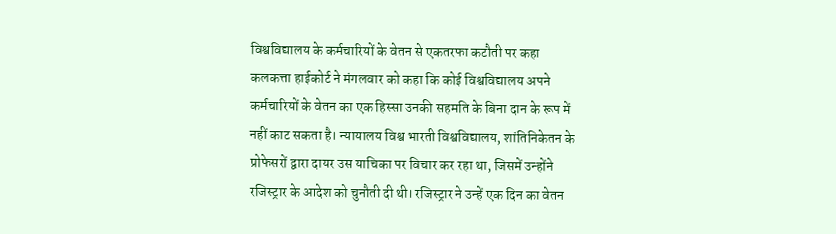विश्वविद्यालय के कर्मचारियों के वेतन से एकतरफा कटौती पर कहा
कलकत्ता हाईकोर्ट ने मंगलवार को कहा कि कोई विश्वविद्यालय अपने कर्मचारियों के वेतन का एक हिस्सा उनकी सहमति के बिना दान के रूप में नहीं काट सकता है। न्यायालय विश्व भारती विश्वविद्यालय, शांतिनिकेतन के प्रोफेसरों द्वारा दायर उस याचिका पर विचार कर रहा था, जिसमें उन्होंने रजिस्ट्रार के आदेश को चुनौती दी थी। रजिस्ट्रार ने उन्हें एक दिन का वेतन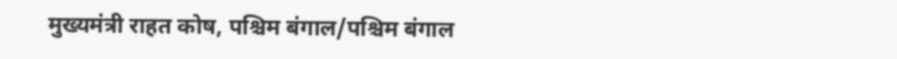मुख्यमंत्री राहत कोष, पश्चिम बंगाल/पश्चिम बंगाल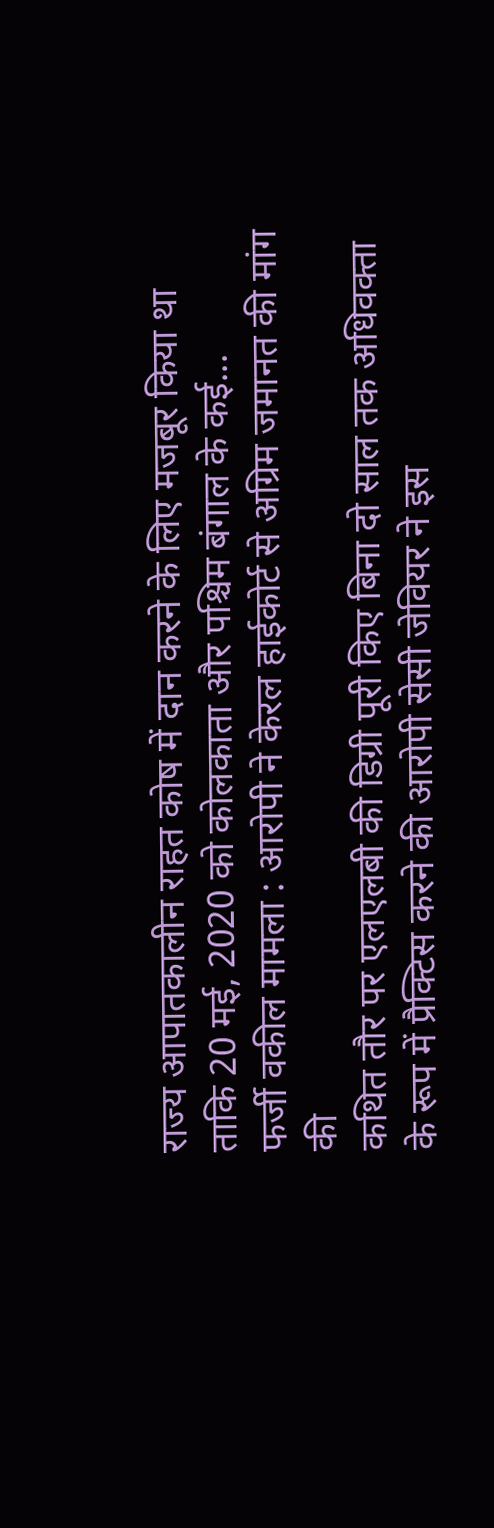राज्य आपातकालीन राहत कोष में दान करने के लिए मजबूर किया था ताकि 20 मई, 2020 को कोलकाता और पश्चिम बंगाल के कई...
फर्जी वकील मामला : आरोपी ने केरल हाईकोर्ट से अग्रिम जमानत की मांग की
कथित तौर पर एलएलबी की डिग्री पूरी किए बिना दो साल तक अधिवक्ता के रूप में प्रैक्टिस करने की आरोपी सेसी जेवियर ने इस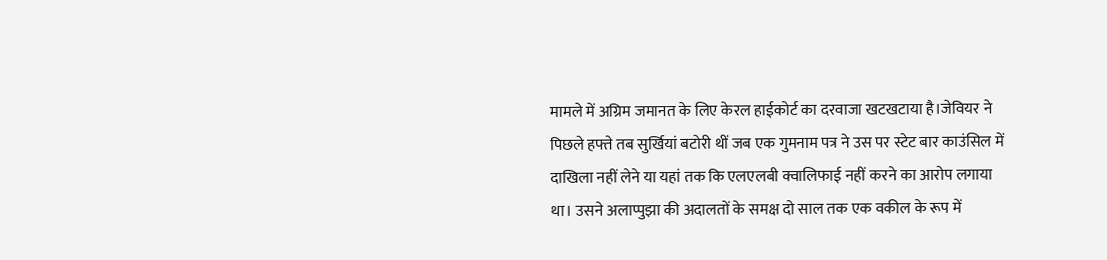मामले में अग्रिम जमानत के लिए केरल हाईकोर्ट का दरवाजा खटखटाया है।जेवियर ने पिछले हफ्ते तब सुर्खियां बटोरी थीं जब एक गुमनाम पत्र ने उस पर स्टेट बार काउंसिल में दाखिला नहीं लेने या यहां तक कि एलएलबी क्वालिफाई नहीं करने का आरोप लगाया था। उसने अलाप्पुझा की अदालतों के समक्ष दो साल तक एक वकील के रूप में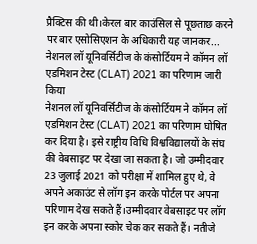प्रैक्टिस की थी।केरल बार काउंसिल से पूछताछ करने पर बार एसोसिएशन के अधिकारी यह जानकर...
नेशनल लॉ यूनिवर्सिटीज के कंसोर्टियम ने कॉमन लॉ एडमिशन टेस्ट (CLAT) 2021 का परिणाम जारी किया
नेशनल लॉ यूनिवर्सिटीज के कंसोर्टियम ने कॉमन लॉ एडमिशन टेस्ट (CLAT) 2021 का परिणाम घोषित कर दिया है। इसे राष्ट्रीय विधि विश्वविद्यालयों के संघ की वेबसाइट पर देखा जा सकता है। जो उम्मीदवार 23 जुलाई 2021 को परीक्षा में शामिल हुए थे, वे अपने अकाउंट से लॉग इन करके पोर्टल पर अपना परिणाम देख सकते हैं।उम्मीदवार वेबसाइट पर लॉग इन करके अपना स्कोर चेक कर सकते हैं। नतीजे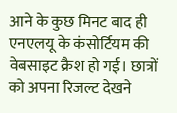आने के कुछ मिनट बाद ही एनएलयू के कंसोर्टियम की वेबसाइट क्रैश हो गई। छात्रों को अपना रिजल्ट देखने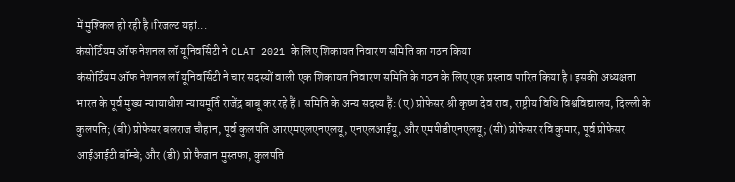में मुश्किल हो रही है।रिजल्ट यहां...
कंसोर्टियम ऑफ नेशनल लॉ यूनिवर्सिटी ने CLAT 2021 के लिए शिकायत निवारण समिति का गठन किया
कंसोर्टियम ऑफ नेशनल लॉ यूनिवर्सिटी ने चार सदस्यों वाली एक शिकायत निवारण समिति के गठन के लिए एक प्रस्ताव पारित किया है। इसकी अध्यक्षता भारत के पूर्व मुख्य न्यायाधीश न्यायमूर्ति राजेंद्र बाबू कर रहे हैं। समिति के अन्य सदस्य हैं: (ए) प्रोफेसर श्री कृष्ण देव राव, राष्ट्रीय विधि विश्वविद्यालय, दिल्ली के कुलपति; (बी) प्रोफेसर बलराज चौहान, पूर्व कुलपति आरएमएलएनएलयू, एनएलआईयू, और एमपीडीएनएलयू; (सी) प्रोफेसर रवि कुमार, पूर्व प्रोफेसर आईआईटी बॉम्बे; और (डी) प्रो फैजान मुस्तफा, कुलपति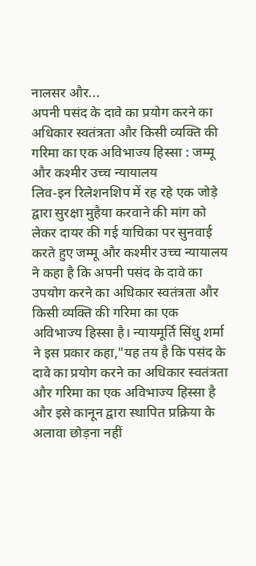नालसर और...
अपनी पसंद के दावे का प्रयोग करने का अधिकार स्वतंत्रता और किसी व्यक्ति की गरिमा का एक अविभाज्य हिस्सा : जम्मू और कश्मीर उच्च न्यायालय
लिव-इन रिलेशनशिप में रह रहे एक जोड़े द्वारा सुरक्षा मुहैया करवाने की मांग को लेकर दायर की गई याचिका पर सुनवाई करते हुए जम्मू और कश्मीर उच्च न्यायालय ने कहा है कि अपनी पसंद के दावे का उपयोग करने का अधिकार स्वतंत्रता और किसी व्यक्ति की गरिमा का एक अविभाज्य हिस्सा है। न्यायमूर्ति सिंधु शर्मा ने इस प्रकार कहा,"यह तय है कि पसंद के दावे का प्रयोग करने का अधिकार स्वतंत्रता और गरिमा का एक अविभाज्य हिस्सा है और इसे कानून द्वारा स्थापित प्रक्रिया के अलावा छोड़ना नहीं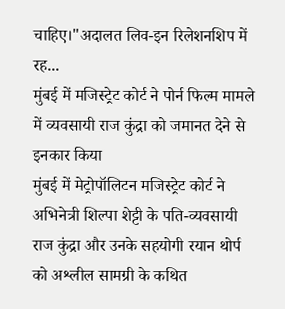चाहिए।"अदालत लिव-इन रिलेशनशिप में रह...
मुंबई में मजिस्ट्रेट कोर्ट ने पोर्न फिल्म मामले में व्यवसायी राज कुंद्रा को जमानत देने से इनकार किया
मुंबई में मेट्रोपॉलिटन मजिस्ट्रेट कोर्ट ने अभिनेत्री शिल्पा शेट्टी के पति-व्यवसायी राज कुंद्रा और उनके सहयोगी रयान थोर्प को अश्लील सामग्री के कथित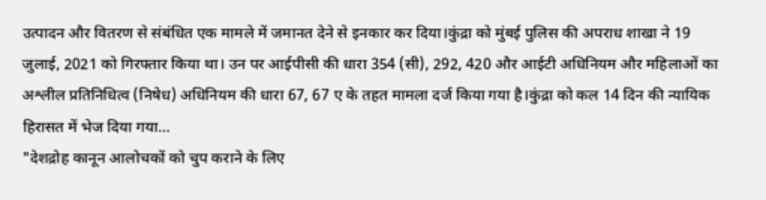उत्पादन और वितरण से संबंधित एक मामले में जमानत देने से इनकार कर दिया।कुंद्रा को मुंबई पुलिस की अपराध शाखा ने 19 जुलाई, 2021 को गिरफ्तार किया था। उन पर आईपीसी की धारा 354 (सी), 292, 420 और आईटी अधिनियम और महिलाओं का अश्लील प्रतिनिधित्व (निषेध) अधिनियम की धारा 67, 67 ए के तहत मामला दर्ज किया गया है।कुंद्रा को कल 14 दिन की न्यायिक हिरासत में भेज दिया गया...
"देशद्रोह कानून आलोचकों को चुप कराने के लिए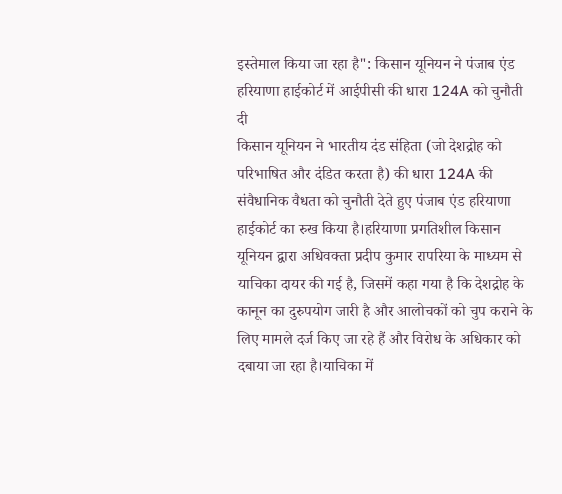इस्तेमाल किया जा रहा है": किसान यूनियन ने पंजाब एंड हरियाणा हाईकोर्ट में आईपीसी की धारा 124A को चुनौती दी
किसान यूनियन ने भारतीय दंड संहिता (जो देशद्रोह को परिभाषित और दंडित करता है) की धारा 124A की संवैधानिक वैधता को चुनौती देते हुए पंजाब एंड हरियाणा हाईकोर्ट का रुख किया है।हरियाणा प्रगतिशील किसान यूनियन द्वारा अधिवक्ता प्रदीप कुमार रापरिया के माध्यम से याचिका दायर की गई है, जिसमें कहा गया है कि देशद्रोह के कानून का दुरुपयोग जारी है और आलोचकों को चुप कराने के लिए मामले दर्ज किए जा रहे हैं और विरोध के अधिकार को दबाया जा रहा है।याचिका में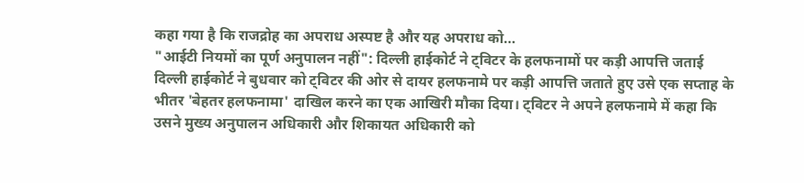कहा गया है कि राजद्रोह का अपराध अस्पष्ट है और यह अपराध को...
"आईटी नियमों का पूर्ण अनुपालन नहीं": दिल्ली हाईकोर्ट ने ट्विटर के हलफनामों पर कड़ी आपत्ति जताई
दिल्ली हाईकोर्ट ने बुधवार को ट्विटर की ओर से दायर हलफनामे पर कड़ी आपत्ति जताते हुए उसे एक सप्ताह के भीतर 'बेहतर हलफनामा' दाखिल करने का एक आखिरी मौका दिया। ट्विटर ने अपने हलफनामे में कहा कि उसने मुख्य अनुपालन अधिकारी और शिकायत अधिकारी को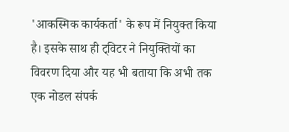'आकस्मिक कार्यकर्ता' के रूप में नियुक्त किया है। इसके साथ ही ट्विटर ने नियुक्तियों का विवरण दिया और यह भी बताया कि अभी तक एक नोडल संपर्क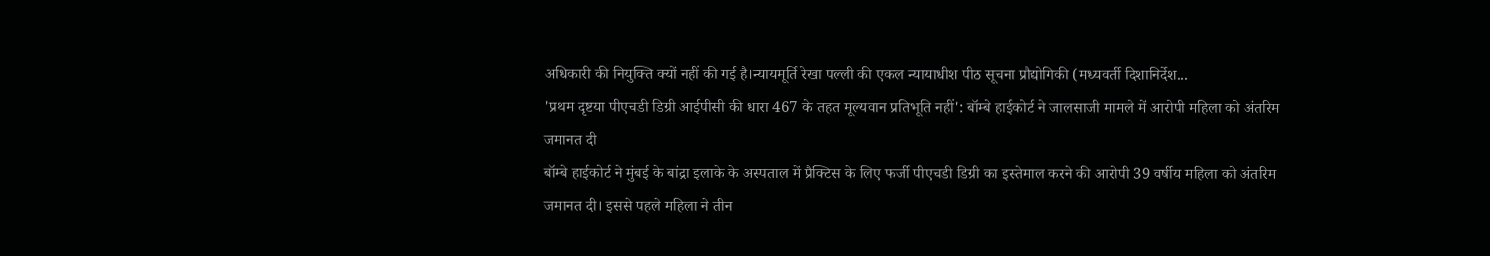अधिकारी की नियुक्ति क्यों नहीं की गई है।न्यायमूर्ति रेखा पल्ली की एकल न्यायाधीश पीठ सूचना प्रौद्योगिकी (मध्यवर्ती दिशानिर्देश...
'प्रथम दृष्टया पीएचडी डिग्री आईपीसी की धारा 467 के तहत मूल्यवान प्रतिभूति नहीं': बॉम्बे हाईकोर्ट ने जालसाजी मामले में आरोपी महिला को अंतरिम जमानत दी
बॉम्बे हाईकोर्ट ने मुंबई के बांद्रा इलाके के अस्पताल में प्रैक्टिस के लिए फर्जी पीएचडी डिग्री का इस्तेमाल करने की आरोपी 39 वर्षीय महिला को अंतरिम जमानत दी। इससे पहले महिला ने तीन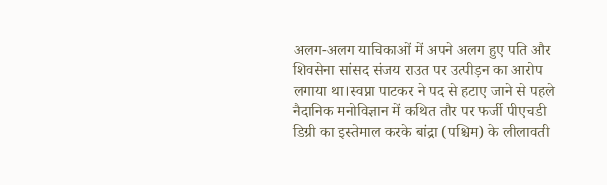अलग-अलग याचिकाओं में अपने अलग हुए पति और शिवसेना सांसद संजय राउत पर उत्पीड़न का आरोप लगाया था।स्वप्ना पाटकर ने पद से हटाए जाने से पहले नैदानिक मनोविज्ञान में कथित तौर पर फर्जी पीएचडी डिग्री का इस्तेमाल करके बांद्रा (पश्चिम) के लीलावती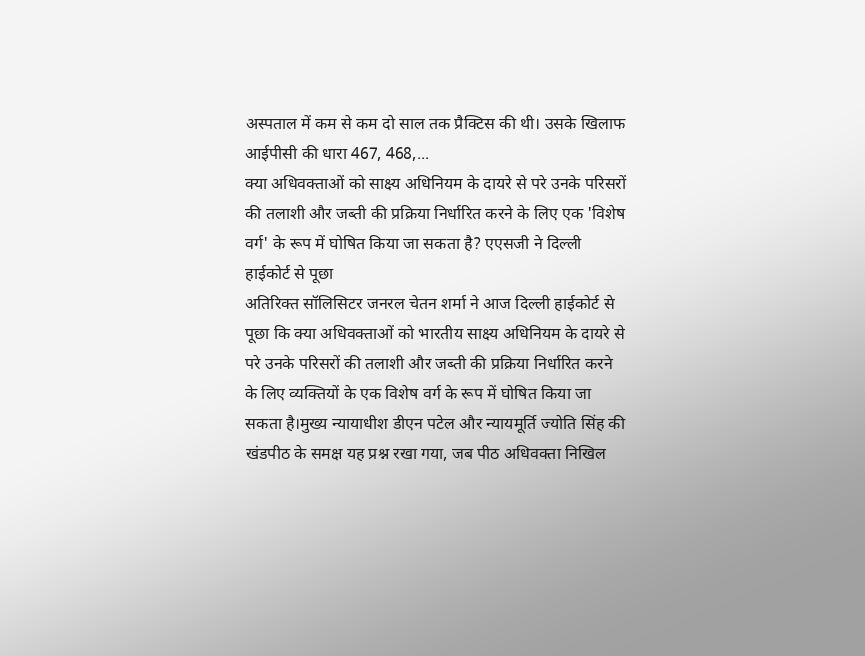अस्पताल में कम से कम दो साल तक प्रैक्टिस की थी। उसके खिलाफ आईपीसी की धारा 467, 468,...
क्या अधिवक्ताओं को साक्ष्य अधिनियम के दायरे से परे उनके परिसरों की तलाशी और जब्ती की प्रक्रिया निर्धारित करने के लिए एक 'विशेष वर्ग' के रूप में घोषित किया जा सकता है? एएसजी ने दिल्ली हाईकोर्ट से पूछा
अतिरिक्त सॉलिसिटर जनरल चेतन शर्मा ने आज दिल्ली हाईकोर्ट से पूछा कि क्या अधिवक्ताओं को भारतीय साक्ष्य अधिनियम के दायरे से परे उनके परिसरों की तलाशी और जब्ती की प्रक्रिया निर्धारित करने के लिए व्यक्तियों के एक विशेष वर्ग के रूप में घोषित किया जा सकता है।मुख्य न्यायाधीश डीएन पटेल और न्यायमूर्ति ज्योति सिंह की खंडपीठ के समक्ष यह प्रश्न रखा गया, जब पीठ अधिवक्ता निखिल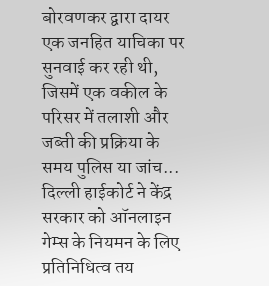बोरवणकर द्वारा दायर एक जनहित याचिका पर सुनवाई कर रही थी, जिसमें एक वकील के परिसर में तलाशी और जब्ती की प्रक्रिया के समय पुलिस या जांच...
दिल्ली हाईकोर्ट ने केंद्र सरकार को ऑनलाइन गेम्स के नियमन के लिए प्रतिनिधित्व तय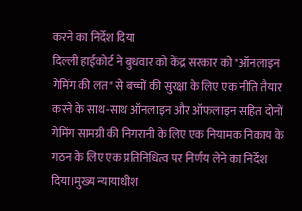करने का निर्देश दिया
दिल्ली हाईकोर्ट ने बुधवार को केंद्र सरकार को "ऑनलाइन गेमिंग की लत" से बच्चों की सुरक्षा के लिए एक नीति तैयार करने के साथ-साथ ऑनलाइन और ऑफलाइन सहित दोनों गेमिंग सामग्री की निगरानी के लिए एक नियामक निकाय के गठन के लिए एक प्रतिनिधित्व पर निर्णय लेने का निर्देश दिया।मुख्य न्यायाधीश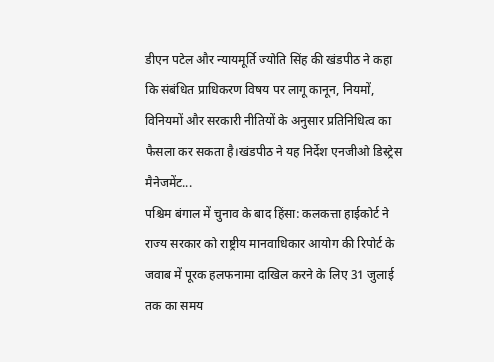डीएन पटेल और न्यायमूर्ति ज्योति सिंह की खंडपीठ ने कहा कि संबंधित प्राधिकरण विषय पर लागू कानून, नियमों, विनियमों और सरकारी नीतियों के अनुसार प्रतिनिधित्व का फैसला कर सकता है।खंडपीठ ने यह निर्देश एनजीओ डिस्ट्रेस मैनेजमेंट...
पश्चिम बंगाल में चुनाव के बाद हिंसा: कलकत्ता हाईकोर्ट ने राज्य सरकार को राष्ट्रीय मानवाधिकार आयोग की रिपोर्ट के जवाब में पूरक हलफनामा दाखिल करने के लिए 31 जुलाई तक का समय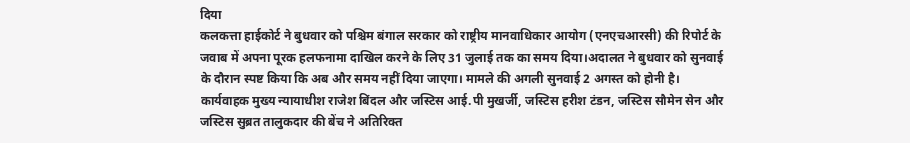दिया
कलकत्ता हाईकोर्ट ने बुधवार को पश्चिम बंगाल सरकार को राष्ट्रीय मानवाधिकार आयोग (एनएचआरसी) की रिपोर्ट के जवाब में अपना पूरक हलफनामा दाखिल करने के लिए 31 जुलाई तक का समय दिया।अदालत ने बुधवार को सुनवाई के दौरान स्पष्ट किया कि अब और समय नहीं दिया जाएगा। मामले की अगली सुनवाई 2 अगस्त को होनी है। कार्यवाहक मुख्य न्यायाधीश राजेश बिंदल और जस्टिस आई.पी मुखर्जी, जस्टिस हरीश टंडन, जस्टिस सौमेन सेन और जस्टिस सुब्रत तालुकदार की बेंच ने अतिरिक्त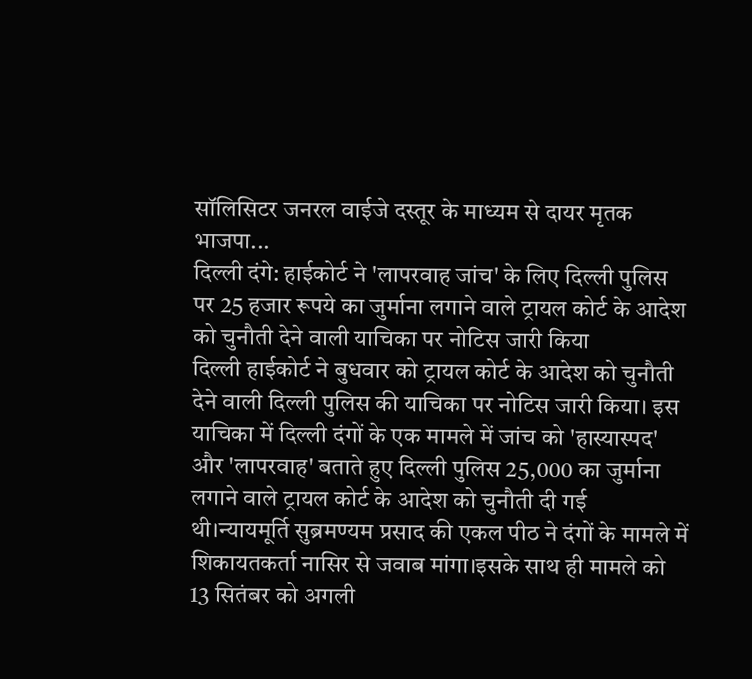सॉलिसिटर जनरल वाईजे दस्तूर के माध्यम से दायर मृतक भाजपा...
दिल्ली दंगे: हाईकोर्ट ने 'लापरवाह जांच' के लिए दिल्ली पुलिस पर 25 हजार रूपये का जुर्माना लगाने वाले ट्रायल कोर्ट के आदेश को चुनौती देने वाली याचिका पर नोटिस जारी किया
दिल्ली हाईकोर्ट ने बुधवार को ट्रायल कोर्ट के आदेश को चुनौती देने वाली दिल्ली पुलिस की याचिका पर नोटिस जारी किया। इस याचिका में दिल्ली दंगों के एक मामले में जांच को 'हास्यास्पद' और 'लापरवाह' बताते हुए दिल्ली पुलिस 25,000 का जुर्माना लगाने वाले ट्रायल कोर्ट के आदेश को चुनौती दी गई थी।न्यायमूर्ति सुब्रमण्यम प्रसाद की एकल पीठ ने दंगों के मामले में शिकायतकर्ता नासिर से जवाब मांगा।इसके साथ ही मामले को 13 सितंबर को अगली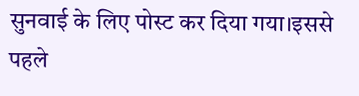सुनवाई के लिए पोस्ट कर दिया गया।इससे पहले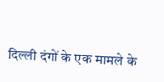दिल्ली दंगों के एक मामले के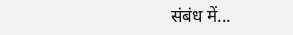संबंध में...